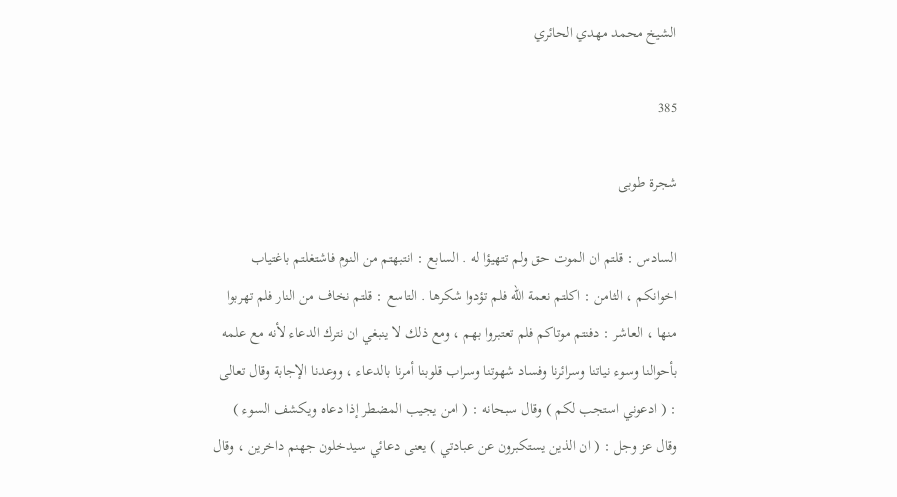الشيخ محمد مهدي الحائري

385

شجرة طوبى

السادس : قلتم ان الموت حق ولم تتهيؤا له . السابع : انتبهتم من النوم فاشتغلتم باغتياب اخوانكم ، الثامن : اكلتم نعمة الله فلم تؤدوا شكرها . التاسع : قلتم نخاف من النار فلم تهربوا منها ، العاشر : دفنتم موتاكم فلم تعتبروا بهم ، ومع ذلك لا ينبغي ان نترك الدعاء لأنه مع علمه بأحوالنا وسوء نياتنا وسرائرنا وفساد شهوتنا وسراب قلوبنا أمرنا بالدعاء ، ووعدنا الإجابة وقال تعالى : ( ادعوني استجب لكم ) وقال سبحانه : ( امن يجيب المضطر إذا دعاه ويكشف السوء ) وقال عز وجل : ( ان الذين يستكبرون عن عبادتي ) يعنى دعائي سيدخلون جهنم داخرين ، وقال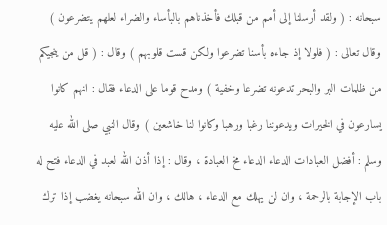سبحانه : ( ولقد أرسلنا إلى أمم من قبلك فأخذناهم بالبأساء والضراء لعلهم يتضرعون ) وقال تعالى : ( فلولا إذ جاءه بأسنا تضرعوا ولكن قست قلوبهم ) وقال : ( قل من ينجيكم من ظلمات البر والبحر تدعونه تضرعا وخفية ) ومدح قوما على الدعاء فقال : انهم كانوا يسارعون في الخيرات ويدعوننا رغبا ورهبا وكانوا لنا خاشعين ) وقال النبي صلى الله عليه وسلم : أفضل العبادات الدعاء الدعاء مخ العبادة ، وقال : إذا أذن الله لعبد في الدعاء فتح له باب الإجابة بالرحمة ، وان لن يهلك مع الدعاء ، هالك ، وان الله سبحانه يغضب إذا ترك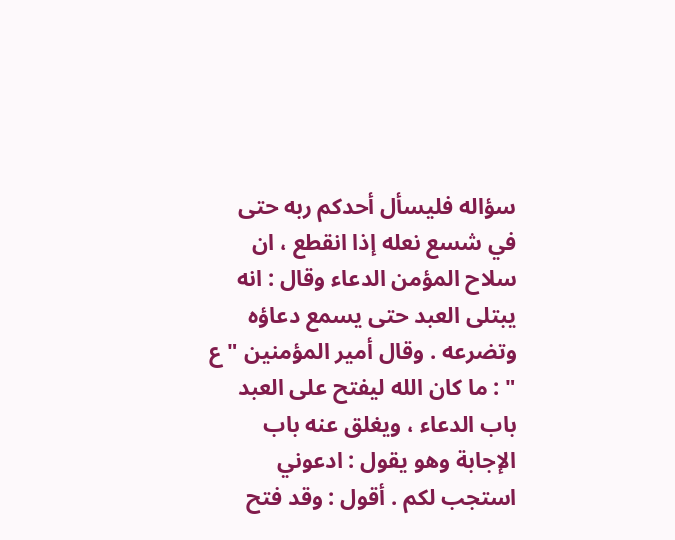سؤاله فليسأل أحدكم ربه حتى في شسع نعله إذا انقطع ، ان سلاح المؤمن الدعاء وقال : انه يبتلى العبد حتى يسمع دعاؤه وتضرعه . وقال أمير المؤمنين " ع " : ما كان الله ليفتح على العبد باب الدعاء ، ويغلق عنه باب الإجابة وهو يقول : ادعوني استجب لكم . أقول : وقد فتح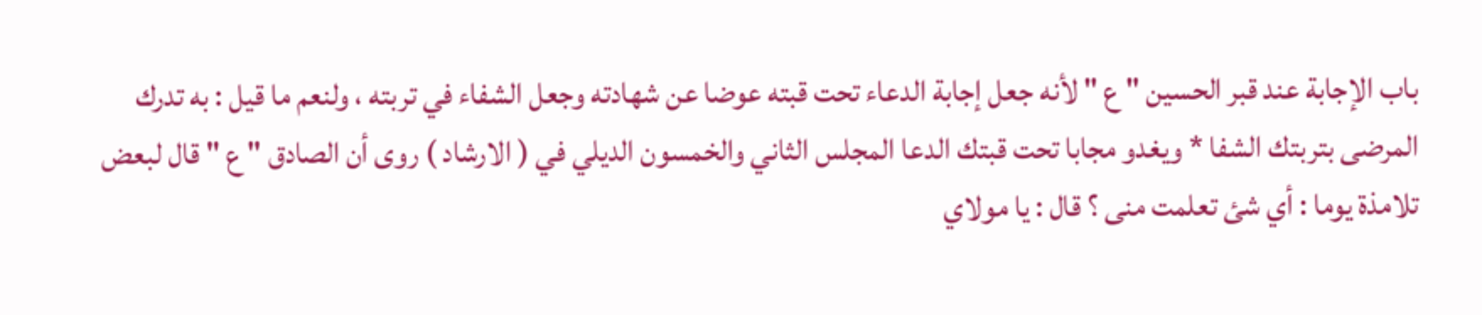باب الإجابة عند قبر الحسين " ع " لأنه جعل إجابة الدعاء تحت قبته عوضا عن شهادته وجعل الشفاء في تربته ، ولنعم ما قيل : به تدرك المرضى بتربتك الشفا * ويغدو مجابا تحت قبتك الدعا المجلس الثاني والخمسون الديلي في ( الارشاد ) روى أن الصادق " ع " قال لبعض تلامذة يوما : أي شئ تعلمت منى ؟ قال : يا مولاي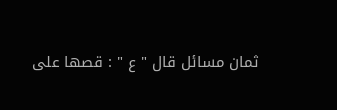ثمان مسائل قال " ع " : قصها على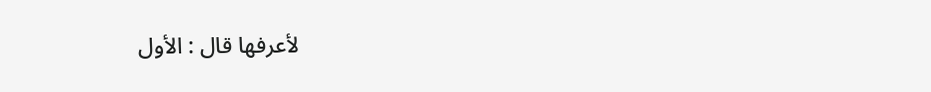لأعرفها قال : الأول